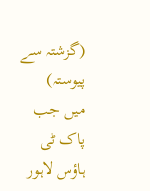(گزشتہ سے پیوستہ)
میں جب پاک ٹی ہاؤس لاہور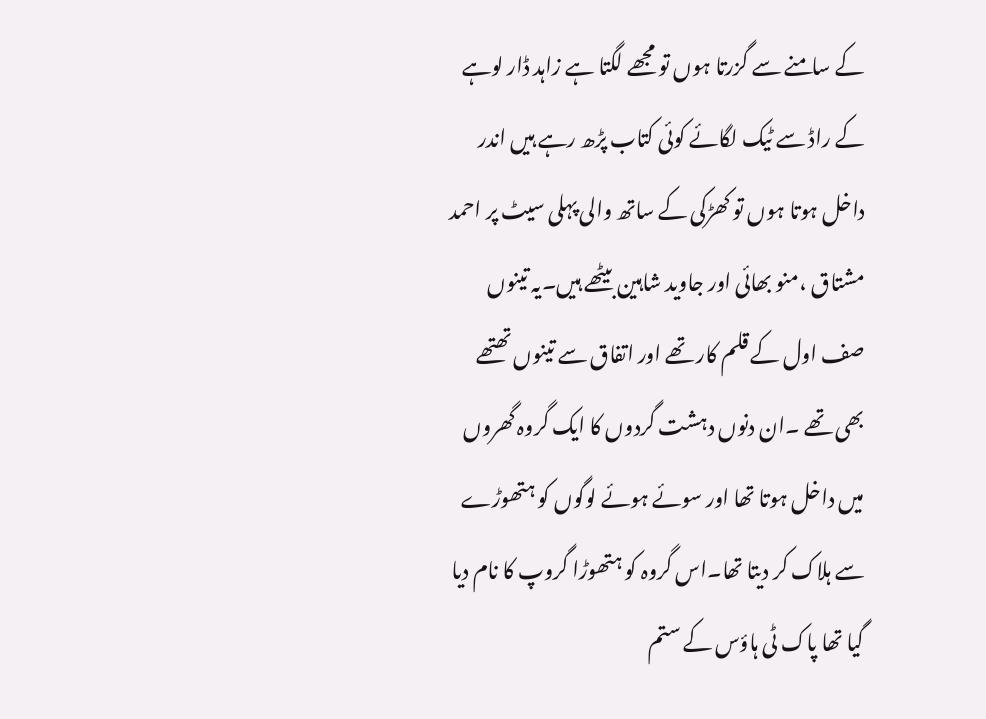کے سامنے سے گزرتا ہوں تو مجھے لگتا ہے زاہد ڈار لوہے کے راڈ سے ٹیک لگائے کوئی کتاب پڑھ رہے ہیں اندر داخل ہوتا ہوں تو کھڑکی کے ساتھ والی پہلی سیٹ پر احمد مشتاق ،منو بھائی اور جاوید شاہین بیٹھے ہیں۔یہ تینوں صف اول کے قلم کار تھے اور اتفاق سے تینوں تھتھے بھی تھے ۔ان دنوں دہشت گردوں کا ایک گروہ گھروں میں داخل ہوتا تھا اور سوئے ہوئے لوگوں کو ہتھوڑے سے ہلاک کر دیتا تھا۔اس گروہ کو ہتھوڑا گروپ کا نام دیا گیا تھا پاک ٹی ہاؤس کے ستم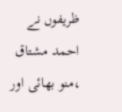ظریفوں نے احمد مشتاق ،منو بھائی اور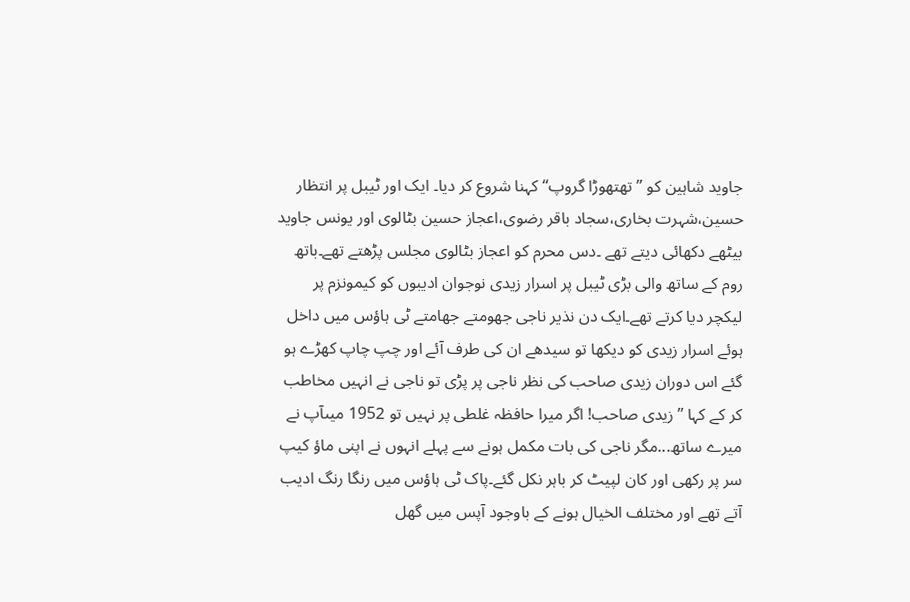جاوید شاہین کو ’’تھتھوڑا گروپ‘‘ کہنا شروع کر دیا۔ ایک اور ٹیبل پر انتظار حسین،شہرت بخاری،سجاد باقر رضوی،اعجاز حسین بٹالوی اور یونس جاوید بیٹھے دکھائی دیتے تھے ۔دس محرم کو اعجاز بٹالوی مجلس پڑھتے تھے۔باتھ روم کے ساتھ والی بڑی ٹیبل پر اسرار زیدی نوجوان ادیبوں کو کیمونزم پر لیکچر دیا کرتے تھے۔ایک دن نذیر ناجی جھومتے جھامتے ٹی ہاؤس میں داخل ہوئے اسرار زیدی کو دیکھا تو سیدھے ان کی طرف آئے اور چپ چاپ کھڑے ہو گئے اس دوران زیدی صاحب کی نظر ناجی پر پڑی تو ناجی نے انہیں مخاطب کر کے کہا ’’ زیدی صاحب! اگر میرا حافظہ غلطی پر نہیں تو 1952 میںآپ نے میرے ساتھ...مگر ناجی کی بات مکمل ہونے سے پہلے انہوں نے اپنی ماؤ کیپ سر پر رکھی اور کان لپیٹ کر باہر نکل گئے۔پاک ٹی ہاؤس میں رنگا رنگ ادیب آتے تھے اور مختلف الخیال ہونے کے باوجود آپس میں گھل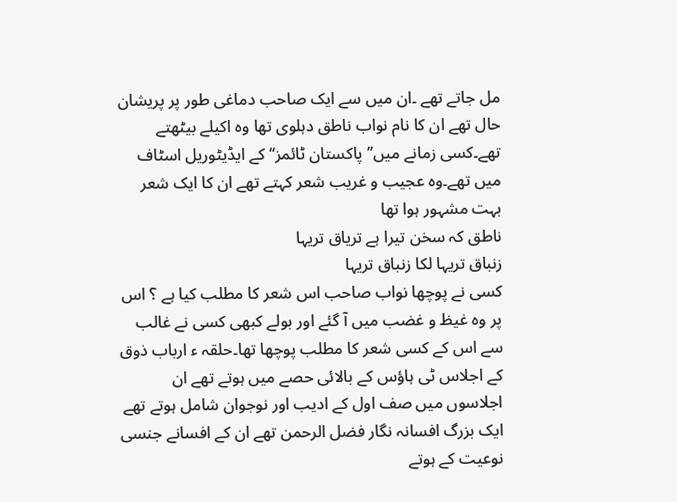مل جاتے تھے ۔ان میں سے ایک صاحب دماغی طور پر پریشان حال تھے ان کا نام نواب ناطق دہلوی تھا وہ اکیلے بیٹھتے تھے۔کسی زمانے میں’’ پاکستان ٹائمز‘‘ کے ایڈیٹوریل اسٹاف میں تھے۔وہ عجیب و غریب شعر کہتے تھے ان کا ایک شعر بہت مشہور ہوا تھا
ناطق کہ سخن تیرا ہے تریاق تریہا
زنباق تریہا لکا زنباق تریہا
کسی نے پوچھا نواب صاحب اس شعر کا مطلب کیا ہے ؟ اس پر وہ غیظ و غضب میں آ گئے اور بولے کبھی کسی نے غالب سے اس کے کسی شعر کا مطلب پوچھا تھا۔حلقہ ء ارباب ذوق کے اجلاس ٹی ہاؤس کے بالائی حصے میں ہوتے تھے ان اجلاسوں میں صف اول کے ادیب اور نوجوان شامل ہوتے تھے ایک بزرگ افسانہ نگار فضل الرحمن تھے ان کے افسانے جنسی نوعیت کے ہوتے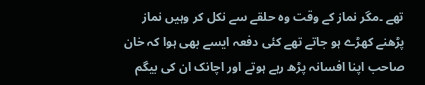تھے ۔مگر نماز کے وقت وہ حلقے سے نکل کر وہیں نماز پڑھنے کھڑے ہو جاتے تھے کئی دفعہ ایسے بھی ہوا کہ خان صاحب اپنا افسانہ پڑھ رہے ہوتے اور اچانک ان کی بیگم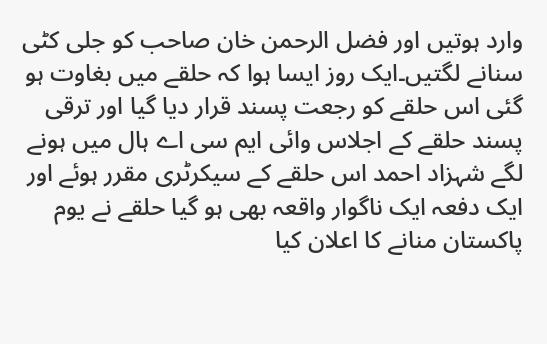وارد ہوتیں اور فضل الرحمن خان صاحب کو جلی کٹی سنانے لگتیں۔ایک روز ایسا ہوا کہ حلقے میں بغاوت ہو گئی اس حلقے کو رجعت پسند قرار دیا گیا اور ترقی پسند حلقے کے اجلاس وائی ایم سی اے ہال میں ہونے لگے شہزاد احمد اس حلقے کے سیکرٹری مقرر ہوئے اور ایک دفعہ ایک ناگوار واقعہ بھی ہو گیا حلقے نے یوم پاکستان منانے کا اعلان کیا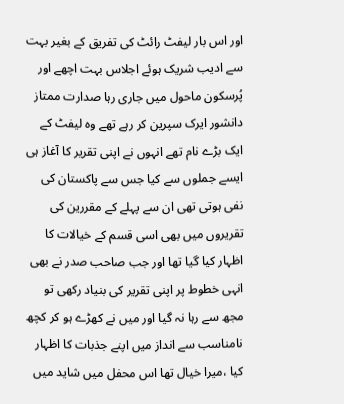اور اس بار لیفٹ رائٹ کی تفریق کے بغیر بہت سے ادیب شریک ہوئے اجلاس بہت اچھے اور پُرسکون ماحول میں جاری رہا صدارت ممتاز دانشور ایرک سپرین کر رہے تھے وہ لیفٹ کے ایک بڑے نام تھے انہوں نے اپنی تقریر کا آغاز ہی ایسے جملوں سے کیا جس سے پاکستان کی نفی ہوتی تھی ان سے پہلے کے مقررین کی تقریروں میں بھی اسی قسم کے خیالات کا اظہار کیا گیا تھا اور جب صاحب صدر نے بھی انہی خطوط پر اپنی تقریر کی بنیاد رکھی تو مجھ سے رہا نہ گیا اور میں نے کھڑے ہو کر کچھ نامناسب سے انداز میں اپنے جذبات کا اظہار کیا ،میرا خیال تھا اس محفل میں شاید میں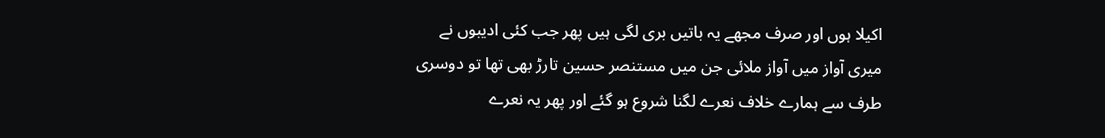اکیلا ہوں اور صرف مجھے یہ باتیں بری لگی ہیں پھر جب کئی ادیبوں نے میری آواز میں آواز ملائی جن میں مستنصر حسین تارڑ بھی تھا تو دوسری طرف سے ہمارے خلاف نعرے لگنا شروع ہو گئے اور پھر یہ نعرے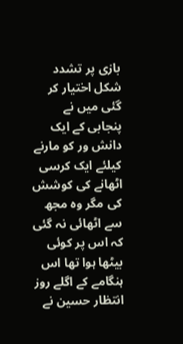بازی پر تشدد شکل اختیار کر گئی میں نے پنجابی کے ایک دانش ور کو مارنے کیلئے ایک کرسی اٹھانے کی کوشش کی مگر وہ مجھ سے اٹھائی نہ گئی کہ اس پر کوئی بیٹھا ہوا تھا اس ہنگامے کے اگلے روز انتظار حسین نے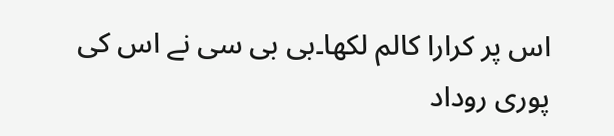اس پر کرارا کالم لکھا۔بی بی سی نے اس کی پوری روداد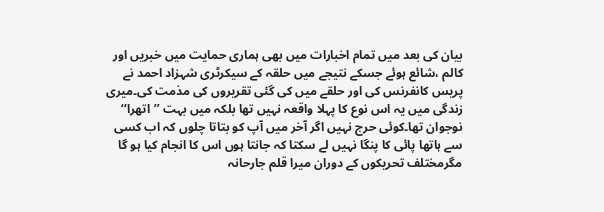بیان کی بعد میں تمام اخبارات میں بھی ہماری حمایت میں خبریں اور کالم ،شائع ہوئے جسکے نتیجے میں حلقہ کے سیکرٹری شہزاد احمد نے پریس کانفرنس کی اور حلقے میں کی گئی تقریروں کی مذمت کی۔میری زندگی میں یہ اس نوع کا پہلا واقعہ نہیں تھا بلکہ میں بہت ’’اتھرا‘‘ نوجوان تھا۔کوئی حرج نہیں اگر آخر میں آپ کو بتاتا چلوں کہ اب کسی سے ہاتھا پائی کا پنگا نہیں لے سکتا کہ جانتا ہوں اس کا انجام کیا ہو گا مگرمختلف تحریکوں کے دوران میرا قلم جارحانہ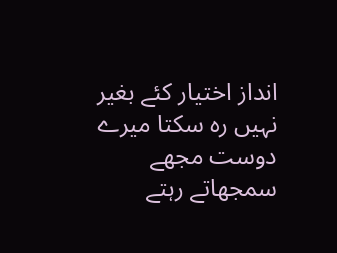انداز اختیار کئے بغیر نہیں رہ سکتا میرے دوست مجھے سمجھاتے رہتے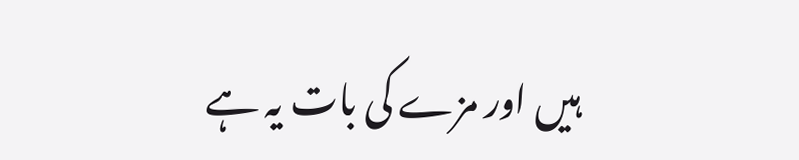ہیں اور مزے کی بات یہ ہے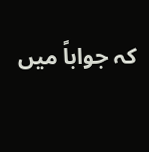کہ جواباً میں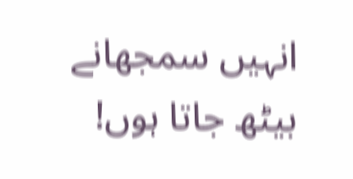انہیں سمجھانے بیٹھ جاتا ہوں!